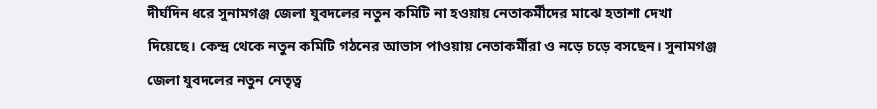দীর্ঘদিন ধরে সুনামগঞ্জ জেলা যুবদলের নতুন কমিটি না হওয়ায় নেতাকর্মীদের মাঝে হতাশা দেখা দিয়েছে। কেন্দ্র থেকে নতুন কমিটি গঠনের আভাস পাওয়ায় নেতাকর্মীরা ও নড়ে চড়ে বসছেন। সুনামগঞ্জ জেলা যুবদলের নতুন নেতৃত্ব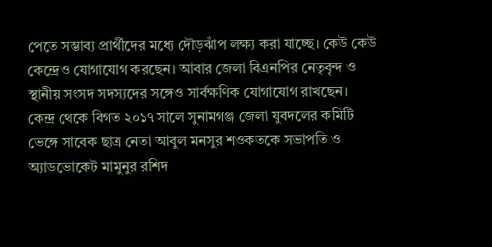পেতে সম্ভাব্য প্রার্থীদের মধ্যে দৌড়ঝাঁপ লক্ষ্য করা যাচ্ছে। কেউ কেউ কেন্দ্রেও যোগাযোগ করছেন। আবার জেলা বিএনপির নেতৃবৃন্দ ও স্থানীয় সংসদ সদস্যদের সঙ্গেও সার্বক্ষণিক যোগাযোগ রাখছেন।
কেন্দ্র থেকে বিগত ২০১৭ সালে সুনামগঞ্জ জেলা যুবদলের কমিটি ভেঙ্গে সাবেক ছাত্র নেতা আবুল মনসুর শওকতকে সভাপতি ও অ্যাডভোকেট মামুনুর রশিদ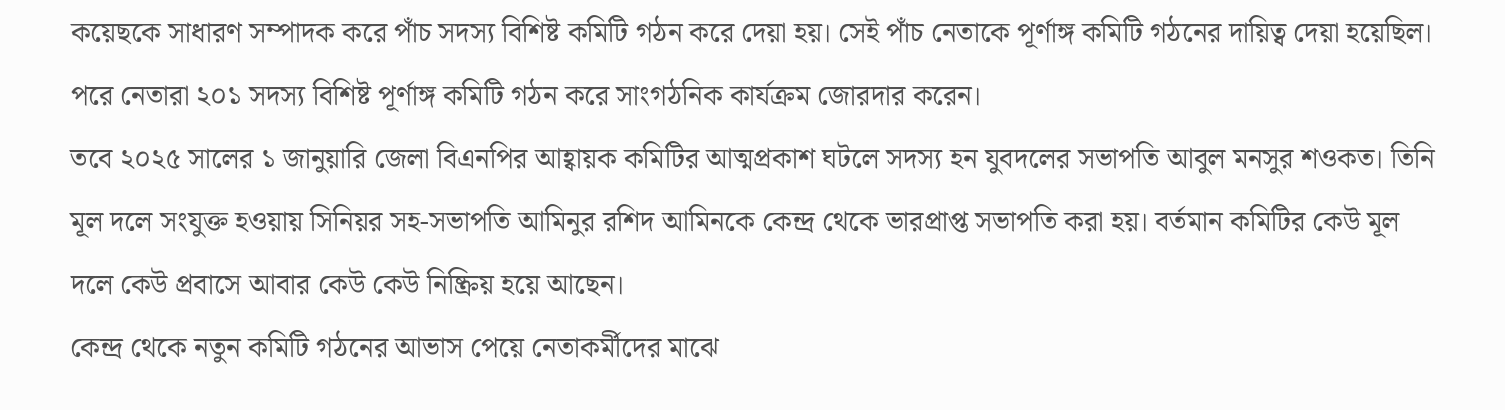কয়েছকে সাধারণ সম্পাদক করে পাঁচ সদস্য বিশিষ্ট কমিটি গঠন করে দেয়া হয়। সেই পাঁচ নেতাকে পূর্ণাঙ্গ কমিটি গঠনের দায়িত্ব দেয়া হয়েছিল। পরে নেতারা ২০১ সদস্য বিশিষ্ট পূর্ণাঙ্গ কমিটি গঠন করে সাংগঠনিক কার্যক্রম জোরদার করেন।
তবে ২০২৫ সালের ১ জানুয়ারি জেলা বিএনপির আহ্বায়ক কমিটির আত্মপ্রকাশ ঘটলে সদস্য হন যুবদলের সভাপতি আবুল মনসুর শওকত। তিনি মূল দলে সংযুক্ত হওয়ায় সিনিয়র সহ-সভাপতি আমিনুর রশিদ আমিনকে কেন্দ্র থেকে ভারপ্রাপ্ত সভাপতি করা হয়। বর্তমান কমিটির কেউ মূল দলে কেউ প্রবাসে আবার কেউ কেউ নিষ্ক্রিয় হয়ে আছেন।
কেন্দ্র থেকে নতুন কমিটি গঠনের আভাস পেয়ে নেতাকর্মীদের মাঝে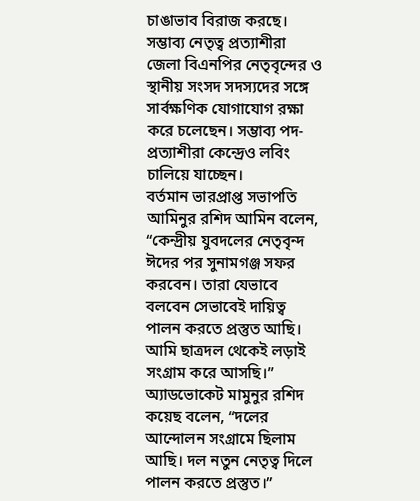চাঙাভাব বিরাজ করছে। সম্ভাব্য নেতৃত্ব প্রত্যাশীরা জেলা বিএনপির নেতৃবৃন্দের ও স্থানীয় সংসদ সদস্যদের সঙ্গে সার্বক্ষণিক যোগাযোগ রক্ষা করে চলেছেন। সম্ভাব্য পদ-প্রত্যাশীরা কেন্দ্রেও লবিং চালিয়ে যাচ্ছেন।
বর্তমান ভারপ্রাপ্ত সভাপতি আমিনুর রশিদ আমিন বলেন, “কেন্দ্রীয় যুবদলের নেতৃবৃন্দ ঈদের পর সুনামগঞ্জ সফর করবেন। তারা যেভাবে বলবেন সেভাবেই দায়িত্ব পালন করতে প্রস্তুত আছি। আমি ছাত্রদল থেকেই লড়াই সংগ্রাম করে আসছি।”
অ্যাডভোকেট মামুনুর রশিদ কয়েছ বলেন, “দলের আন্দোলন সংগ্রামে ছিলাম আছি। দল নতুন নেতৃত্ব দিলে পালন করতে প্রস্তুত।”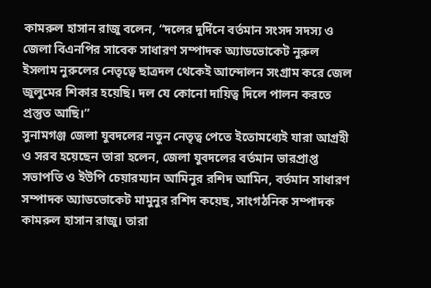কামরুল হাসান রাজু বলেন, “দলের দুর্দিনে বর্তমান সংসদ সদস্য ও জেলা বিএনপির সাবেক সাধারণ সম্পাদক অ্যাডভোকেট নুরুল ইসলাম নুরুলের নেতৃত্বে ছাত্রদল থেকেই আন্দোলন সংগ্রাম করে জেল জুলুমের শিকার হয়েছি। দল যে কোনো দায়িত্ব দিলে পালন করতে প্রস্তুত আছি।”
সুনামগঞ্জ জেলা যুবদলের নতুন নেতৃত্ব পেতে ইতোমধ্যেই যারা আগ্রহী ও সরব হয়েছেন তারা হলেন, জেলা যুবদলের বর্তমান ভারপ্রাপ্ত সভাপতি ও ইউপি চেয়ারম্যান আমিনুর রশিদ আমিন, বর্তমান সাধারণ সম্পাদক অ্যাডভোকেট মামুনুর রশিদ কয়েছ, সাংগঠনিক সম্পাদক কামরুল হাসান রাজু। তারা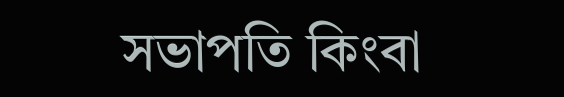সভাপতি কিংবা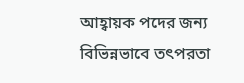আহ্বায়ক পদের জন্য বিভিন্নভাবে তৎপরতা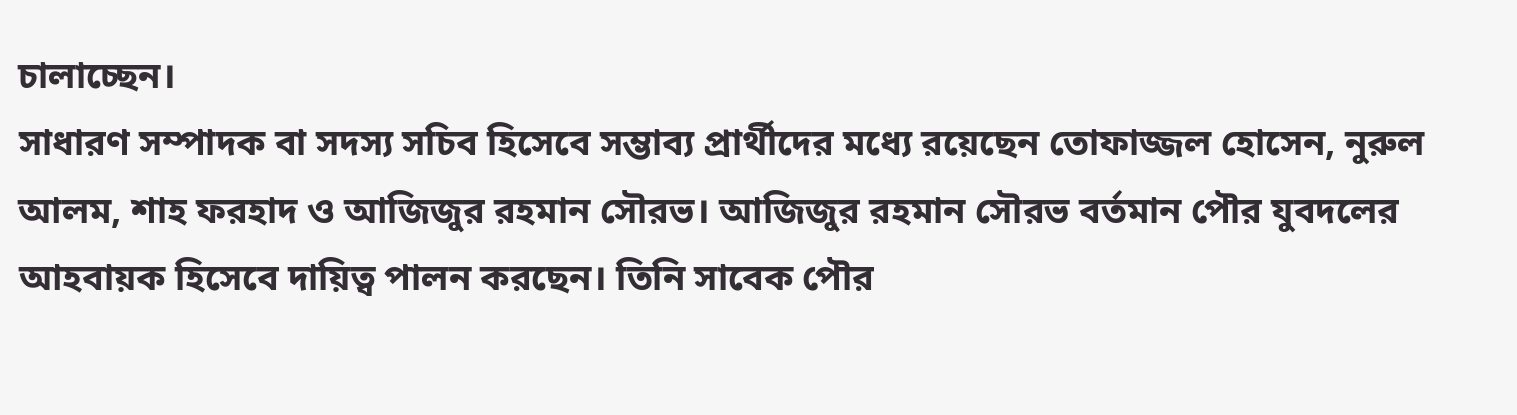চালাচ্ছেন।
সাধারণ সম্পাদক বা সদস্য সচিব হিসেবে সম্ভাব্য প্রার্থীদের মধ্যে রয়েছেন তোফাজ্জল হোসেন, নুরুল আলম, শাহ ফরহাদ ও আজিজুর রহমান সৌরভ। আজিজুর রহমান সৌরভ বর্তমান পৌর যুবদলের আহবায়ক হিসেবে দায়িত্ব পালন করছেন। তিনি সাবেক পৌর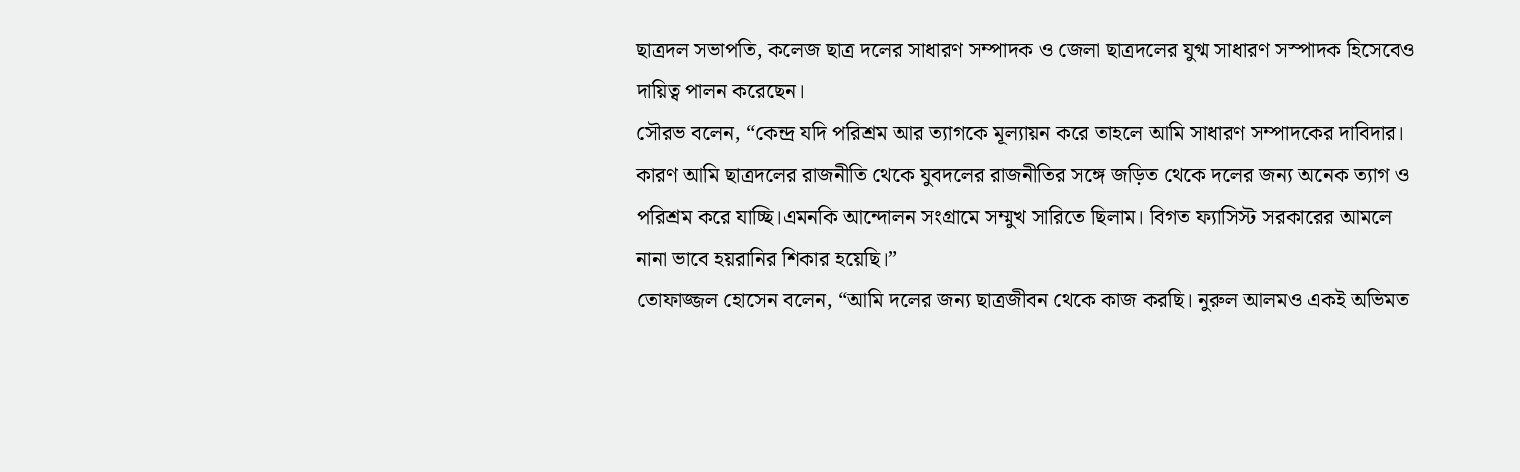ছাত্রদল সভাপতি, কলেজ ছাত্র দলের সাধারণ সম্পাদক ও জেলা ছাত্রদলের যুগ্ম সাধারণ সস্পাদক হিসেবেও দায়িত্ব পালন করেছেন।
সৌরভ বলেন, “কেন্দ্র যদি পরিশ্রম আর ত্যাগকে মূল্যায়ন করে তাহলে আমি সাধারণ সম্পাদকের দাবিদার। কারণ আমি ছাত্রদলের রাজনীতি থেকে যুবদলের রাজনীতির সঙ্গে জড়িত থেকে দলের জন্য অনেক ত্যাগ ও পরিশ্রম করে যাচ্ছি।এমনকি আন্দোলন সংগ্রামে সম্মুখ সারিতে ছিলাম। বিগত ফ্যাসিস্ট সরকারের আমলে নানা ভাবে হয়রানির শিকার হয়েছি।”
তোফাজ্জল হোসেন বলেন, “আমি দলের জন্য ছাত্রজীবন থেকে কাজ করছি। নুরুল আলমও একই অভিমত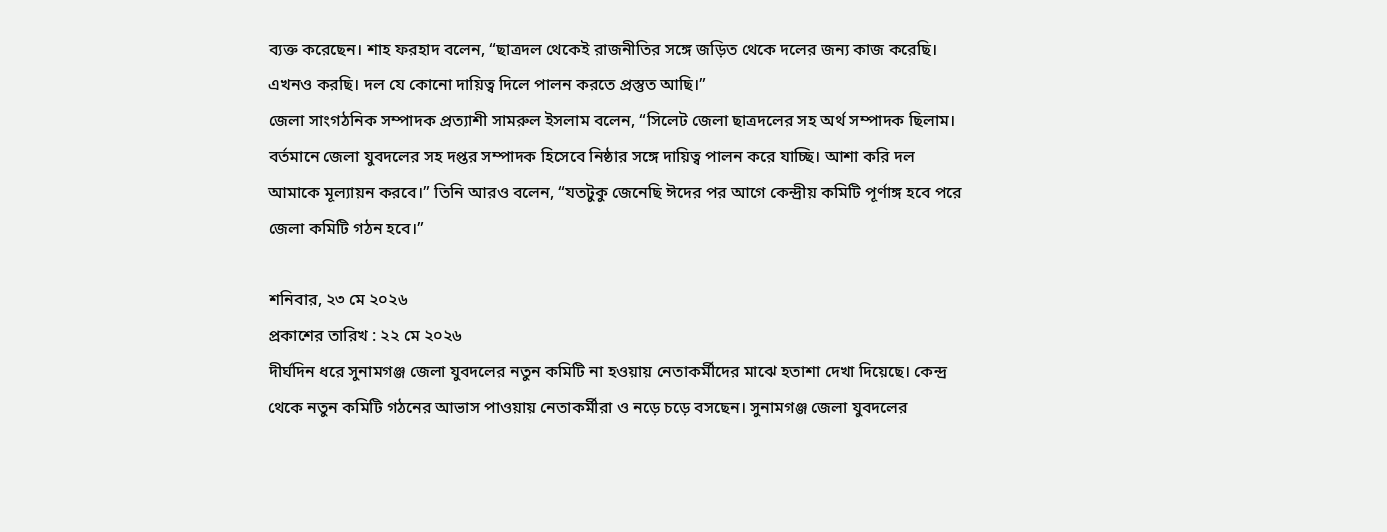ব্যক্ত করেছেন। শাহ ফরহাদ বলেন, “ছাত্রদল থেকেই রাজনীতির সঙ্গে জড়িত থেকে দলের জন্য কাজ করেছি। এখনও করছি। দল যে কোনো দায়িত্ব দিলে পালন করতে প্রস্তুত আছি।”
জেলা সাংগঠনিক সম্পাদক প্রত্যাশী সামরুল ইসলাম বলেন, “সিলেট জেলা ছাত্রদলের সহ অর্থ সম্পাদক ছিলাম। বর্তমানে জেলা যুবদলের সহ দপ্তর সম্পাদক হিসেবে নিষ্ঠার সঙ্গে দায়িত্ব পালন করে যাচ্ছি। আশা করি দল আমাকে মূল্যায়ন করবে।” তিনি আরও বলেন, “যতটুকু জেনেছি ঈদের পর আগে কেন্দ্রীয় কমিটি পূর্ণাঙ্গ হবে পরে জেলা কমিটি গঠন হবে।”

শনিবার, ২৩ মে ২০২৬
প্রকাশের তারিখ : ২২ মে ২০২৬
দীর্ঘদিন ধরে সুনামগঞ্জ জেলা যুবদলের নতুন কমিটি না হওয়ায় নেতাকর্মীদের মাঝে হতাশা দেখা দিয়েছে। কেন্দ্র থেকে নতুন কমিটি গঠনের আভাস পাওয়ায় নেতাকর্মীরা ও নড়ে চড়ে বসছেন। সুনামগঞ্জ জেলা যুবদলের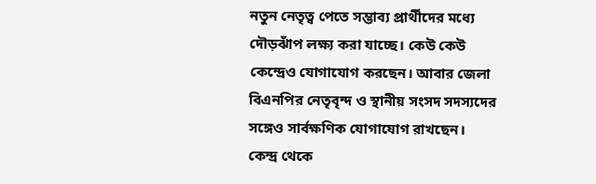নতুন নেতৃত্ব পেতে সম্ভাব্য প্রার্থীদের মধ্যে দৌড়ঝাঁপ লক্ষ্য করা যাচ্ছে। কেউ কেউ কেন্দ্রেও যোগাযোগ করছেন। আবার জেলা বিএনপির নেতৃবৃন্দ ও স্থানীয় সংসদ সদস্যদের সঙ্গেও সার্বক্ষণিক যোগাযোগ রাখছেন।
কেন্দ্র থেকে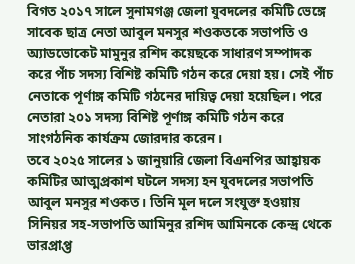বিগত ২০১৭ সালে সুনামগঞ্জ জেলা যুবদলের কমিটি ভেঙ্গে সাবেক ছাত্র নেতা আবুল মনসুর শওকতকে সভাপতি ও অ্যাডভোকেট মামুনুর রশিদ কয়েছকে সাধারণ সম্পাদক করে পাঁচ সদস্য বিশিষ্ট কমিটি গঠন করে দেয়া হয়। সেই পাঁচ নেতাকে পূর্ণাঙ্গ কমিটি গঠনের দায়িত্ব দেয়া হয়েছিল। পরে নেতারা ২০১ সদস্য বিশিষ্ট পূর্ণাঙ্গ কমিটি গঠন করে সাংগঠনিক কার্যক্রম জোরদার করেন।
তবে ২০২৫ সালের ১ জানুয়ারি জেলা বিএনপির আহ্বায়ক কমিটির আত্মপ্রকাশ ঘটলে সদস্য হন যুবদলের সভাপতি আবুল মনসুর শওকত। তিনি মূল দলে সংযুক্ত হওয়ায় সিনিয়র সহ-সভাপতি আমিনুর রশিদ আমিনকে কেন্দ্র থেকে ভারপ্রাপ্ত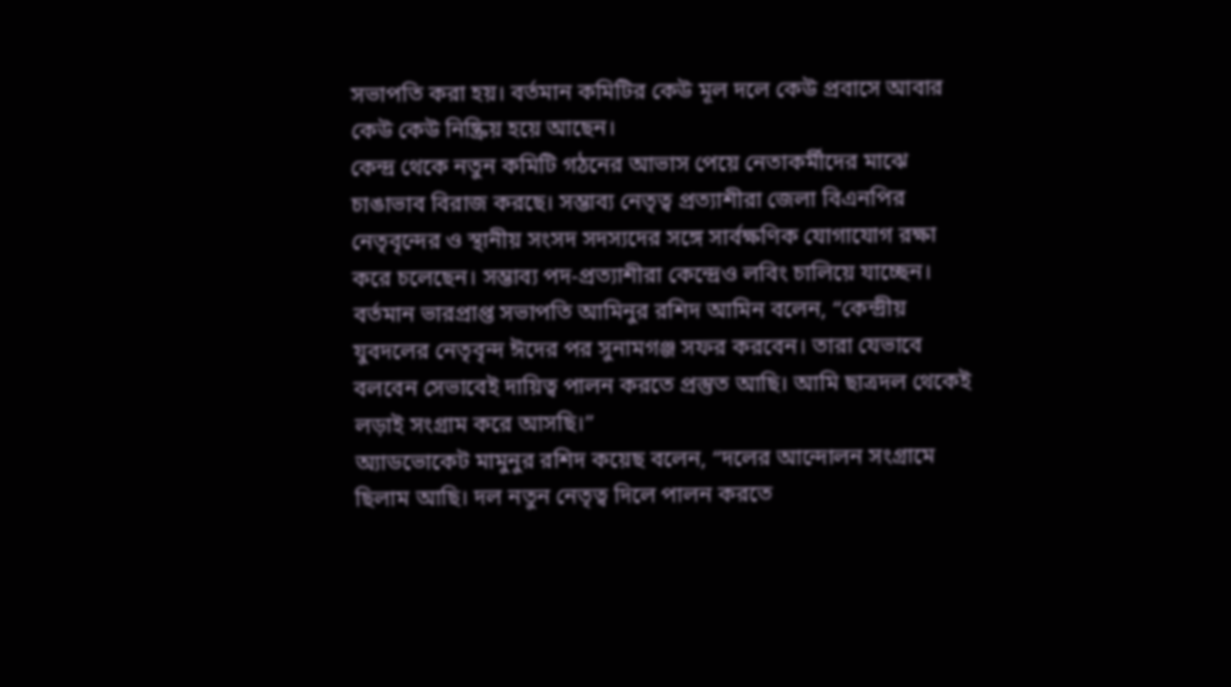সভাপতি করা হয়। বর্তমান কমিটির কেউ মূল দলে কেউ প্রবাসে আবার কেউ কেউ নিষ্ক্রিয় হয়ে আছেন।
কেন্দ্র থেকে নতুন কমিটি গঠনের আভাস পেয়ে নেতাকর্মীদের মাঝে চাঙাভাব বিরাজ করছে। সম্ভাব্য নেতৃত্ব প্রত্যাশীরা জেলা বিএনপির নেতৃবৃন্দের ও স্থানীয় সংসদ সদস্যদের সঙ্গে সার্বক্ষণিক যোগাযোগ রক্ষা করে চলেছেন। সম্ভাব্য পদ-প্রত্যাশীরা কেন্দ্রেও লবিং চালিয়ে যাচ্ছেন।
বর্তমান ভারপ্রাপ্ত সভাপতি আমিনুর রশিদ আমিন বলেন, “কেন্দ্রীয় যুবদলের নেতৃবৃন্দ ঈদের পর সুনামগঞ্জ সফর করবেন। তারা যেভাবে বলবেন সেভাবেই দায়িত্ব পালন করতে প্রস্তুত আছি। আমি ছাত্রদল থেকেই লড়াই সংগ্রাম করে আসছি।”
অ্যাডভোকেট মামুনুর রশিদ কয়েছ বলেন, “দলের আন্দোলন সংগ্রামে ছিলাম আছি। দল নতুন নেতৃত্ব দিলে পালন করতে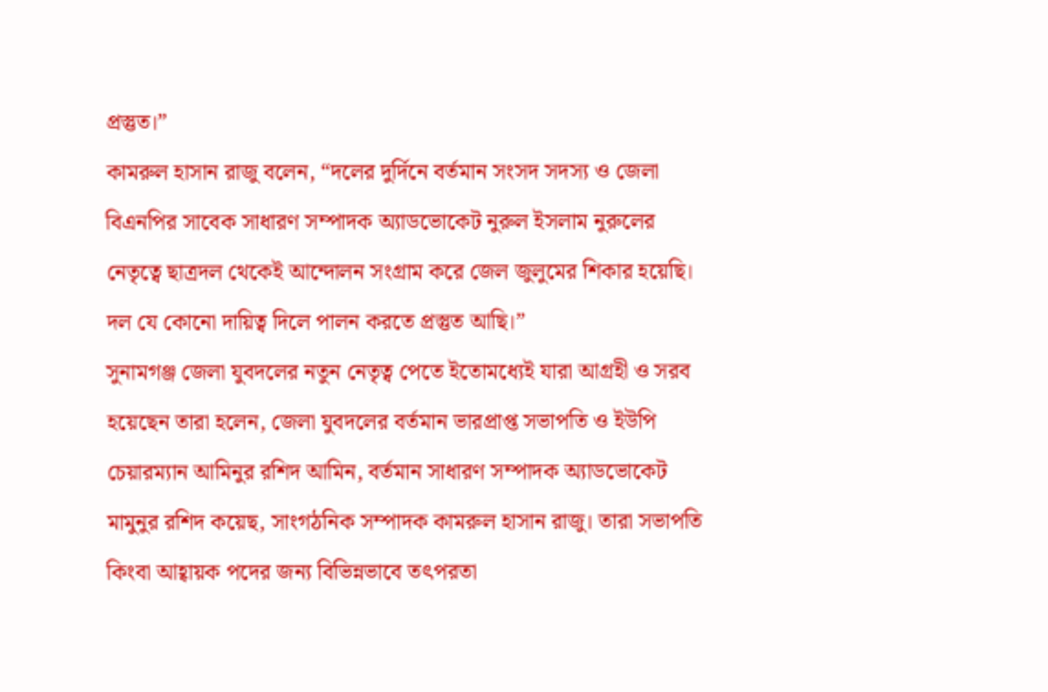প্রস্তুত।”
কামরুল হাসান রাজু বলেন, “দলের দুর্দিনে বর্তমান সংসদ সদস্য ও জেলা বিএনপির সাবেক সাধারণ সম্পাদক অ্যাডভোকেট নুরুল ইসলাম নুরুলের নেতৃত্বে ছাত্রদল থেকেই আন্দোলন সংগ্রাম করে জেল জুলুমের শিকার হয়েছি। দল যে কোনো দায়িত্ব দিলে পালন করতে প্রস্তুত আছি।”
সুনামগঞ্জ জেলা যুবদলের নতুন নেতৃত্ব পেতে ইতোমধ্যেই যারা আগ্রহী ও সরব হয়েছেন তারা হলেন, জেলা যুবদলের বর্তমান ভারপ্রাপ্ত সভাপতি ও ইউপি চেয়ারম্যান আমিনুর রশিদ আমিন, বর্তমান সাধারণ সম্পাদক অ্যাডভোকেট মামুনুর রশিদ কয়েছ, সাংগঠনিক সম্পাদক কামরুল হাসান রাজু। তারা সভাপতি কিংবা আহ্বায়ক পদের জন্য বিভিন্নভাবে তৎপরতা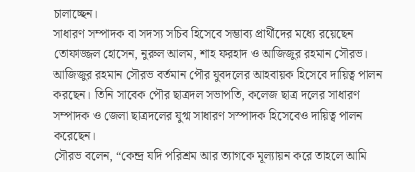চালাচ্ছেন।
সাধারণ সম্পাদক বা সদস্য সচিব হিসেবে সম্ভাব্য প্রার্থীদের মধ্যে রয়েছেন তোফাজ্জল হোসেন, নুরুল আলম, শাহ ফরহাদ ও আজিজুর রহমান সৌরভ। আজিজুর রহমান সৌরভ বর্তমান পৌর যুবদলের আহবায়ক হিসেবে দায়িত্ব পালন করছেন। তিনি সাবেক পৌর ছাত্রদল সভাপতি, কলেজ ছাত্র দলের সাধারণ সম্পাদক ও জেলা ছাত্রদলের যুগ্ম সাধারণ সস্পাদক হিসেবেও দায়িত্ব পালন করেছেন।
সৌরভ বলেন, “কেন্দ্র যদি পরিশ্রম আর ত্যাগকে মূল্যায়ন করে তাহলে আমি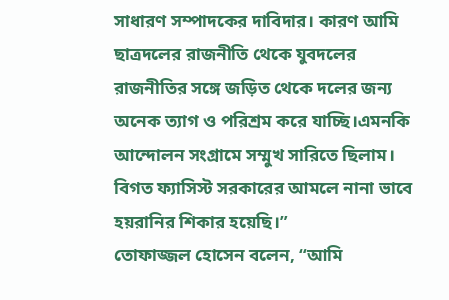সাধারণ সম্পাদকের দাবিদার। কারণ আমি ছাত্রদলের রাজনীতি থেকে যুবদলের রাজনীতির সঙ্গে জড়িত থেকে দলের জন্য অনেক ত্যাগ ও পরিশ্রম করে যাচ্ছি।এমনকি আন্দোলন সংগ্রামে সম্মুখ সারিতে ছিলাম। বিগত ফ্যাসিস্ট সরকারের আমলে নানা ভাবে হয়রানির শিকার হয়েছি।”
তোফাজ্জল হোসেন বলেন, “আমি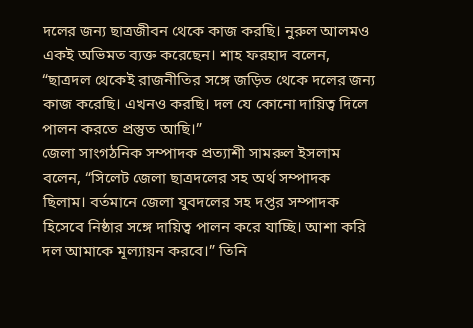দলের জন্য ছাত্রজীবন থেকে কাজ করছি। নুরুল আলমও একই অভিমত ব্যক্ত করেছেন। শাহ ফরহাদ বলেন, “ছাত্রদল থেকেই রাজনীতির সঙ্গে জড়িত থেকে দলের জন্য কাজ করেছি। এখনও করছি। দল যে কোনো দায়িত্ব দিলে পালন করতে প্রস্তুত আছি।”
জেলা সাংগঠনিক সম্পাদক প্রত্যাশী সামরুল ইসলাম বলেন, “সিলেট জেলা ছাত্রদলের সহ অর্থ সম্পাদক ছিলাম। বর্তমানে জেলা যুবদলের সহ দপ্তর সম্পাদক হিসেবে নিষ্ঠার সঙ্গে দায়িত্ব পালন করে যাচ্ছি। আশা করি দল আমাকে মূল্যায়ন করবে।” তিনি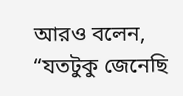আরও বলেন, “যতটুকু জেনেছি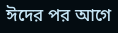ঈদের পর আগে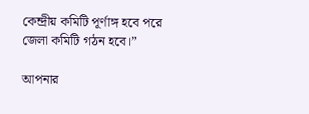কেন্দ্রীয় কমিটি পূর্ণাঙ্গ হবে পরে জেলা কমিটি গঠন হবে।”

আপনার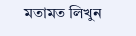মতামত লিখুন